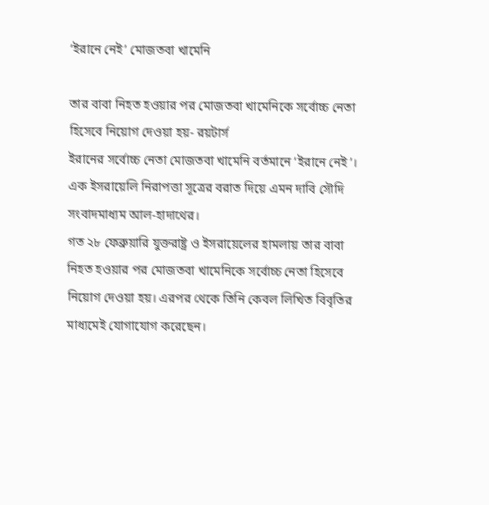‘ইরানে নেই’ মোজতবা খামেনি

তার বাবা নিহত হওয়ার পর মোজতবা খামেনিকে সর্বোচ্চ নেতা হিসেবে নিয়োগ দেওয়া হয়- রয়টার্স
ইরানের সর্বোচ্চ নেতা মোজতবা খামেনি বর্তমানে ‘ইরানে নেই’। এক ইসরায়েলি নিরাপত্তা সূত্রের বরাত দিয়ে এমন দাবি সৌদি সংবাদমাধ্যম আল-হাদাথের।
গত ২৮ ফেব্রুয়ারি যুক্তরাষ্ট্র ও ইসরায়েলের হামলায় তার বাবা নিহত হওয়ার পর মোজতবা খামেনিকে সর্বোচ্চ নেতা হিসেবে নিয়োগ দেওয়া হয়। এরপর থেকে তিনি কেবল লিখিত বিবৃতির মাধ্যমেই যোগাযোগ করেছেন।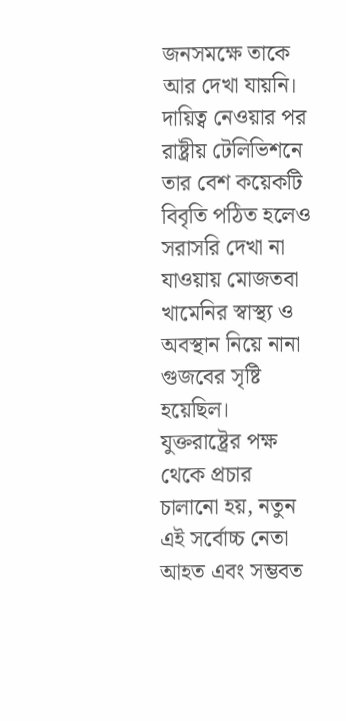জনসমক্ষে তাকে আর দেখা যায়নি।
দায়িত্ব নেওয়ার পর রাষ্ট্রীয় টেলিভিশনে তার বেশ কয়েকটি বিবৃতি পঠিত হলেও সরাসরি দেখা না যাওয়ায় মোজতবা খামেনির স্বাস্থ্য ও অবস্থান নিয়ে নানা গুজবের সৃষ্টি হয়েছিল। যুক্তরাষ্ট্রের পক্ষ থেকে প্রচার চালানো হয়, নতুন এই সর্বোচ্চ নেতা আহত এবং সম্ভবত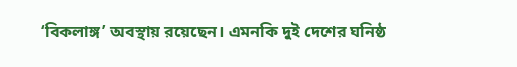‘বিকলাঙ্গ’ অবস্থায় রয়েছেন। এমনকি দুই দেশের ঘনিষ্ঠ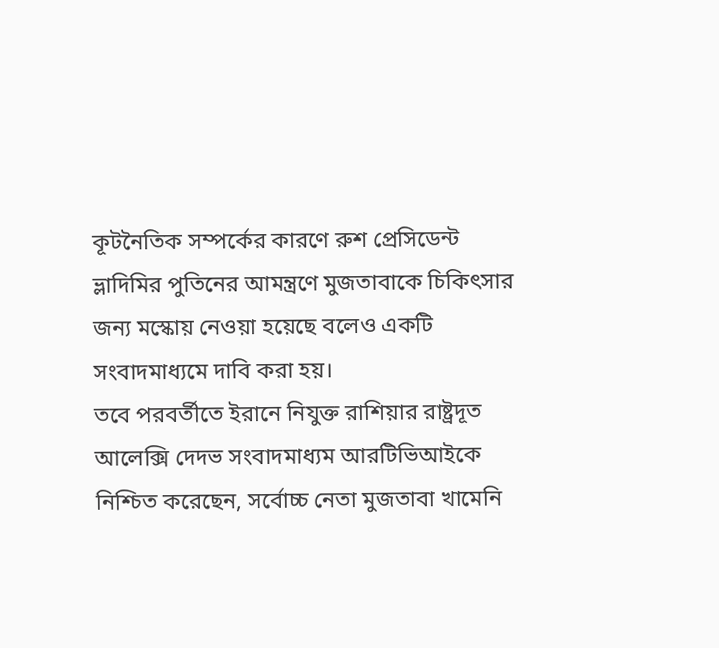কূটনৈতিক সম্পর্কের কারণে রুশ প্রেসিডেন্ট ভ্লাদিমির পুতিনের আমন্ত্রণে মুজতাবাকে চিকিৎসার জন্য মস্কোয় নেওয়া হয়েছে বলেও একটি সংবাদমাধ্যমে দাবি করা হয়।
তবে পরবর্তীতে ইরানে নিযুক্ত রাশিয়ার রাষ্ট্রদূত আলেক্সি দেদভ সংবাদমাধ্যম আরটিভিআইকে নিশ্চিত করেছেন, সর্বোচ্চ নেতা মুজতাবা খামেনি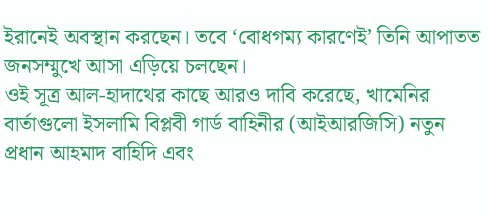ইরানেই অবস্থান করছেন। তবে ‘বোধগম্য কারণেই’ তিনি আপাতত জনসম্মুখে আসা এড়িয়ে চলছেন।
ওই সূত্র আল-হাদাথের কাছে আরও দাবি করেছে, খামেনির বার্তাগুলো ইসলামি বিপ্লবী গার্ড বাহিনীর (আইআরজিসি) নতুন প্রধান আহমাদ বাহিদি এবং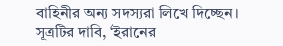বাহিনীর অন্য সদস্যরা লিখে দিচ্ছেন।
সূত্রটির দাবি, ‘ইরানের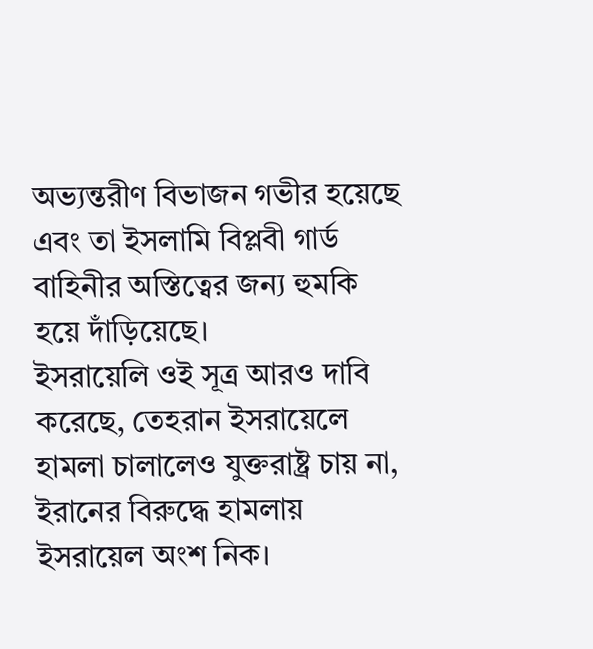অভ্যন্তরীণ বিভাজন গভীর হয়েছে এবং তা ইসলামি বিপ্লবী গার্ড বাহিনীর অস্তিত্বের জন্য হুমকি হয়ে দাঁড়িয়েছে।
ইসরায়েলি ওই সূত্র আরও দাবি করেছে, তেহরান ইসরায়েলে হামলা চালালেও যুক্তরাষ্ট্র চায় না, ইরানের বিরুদ্ধে হামলায় ইসরায়েল অংশ নিক।